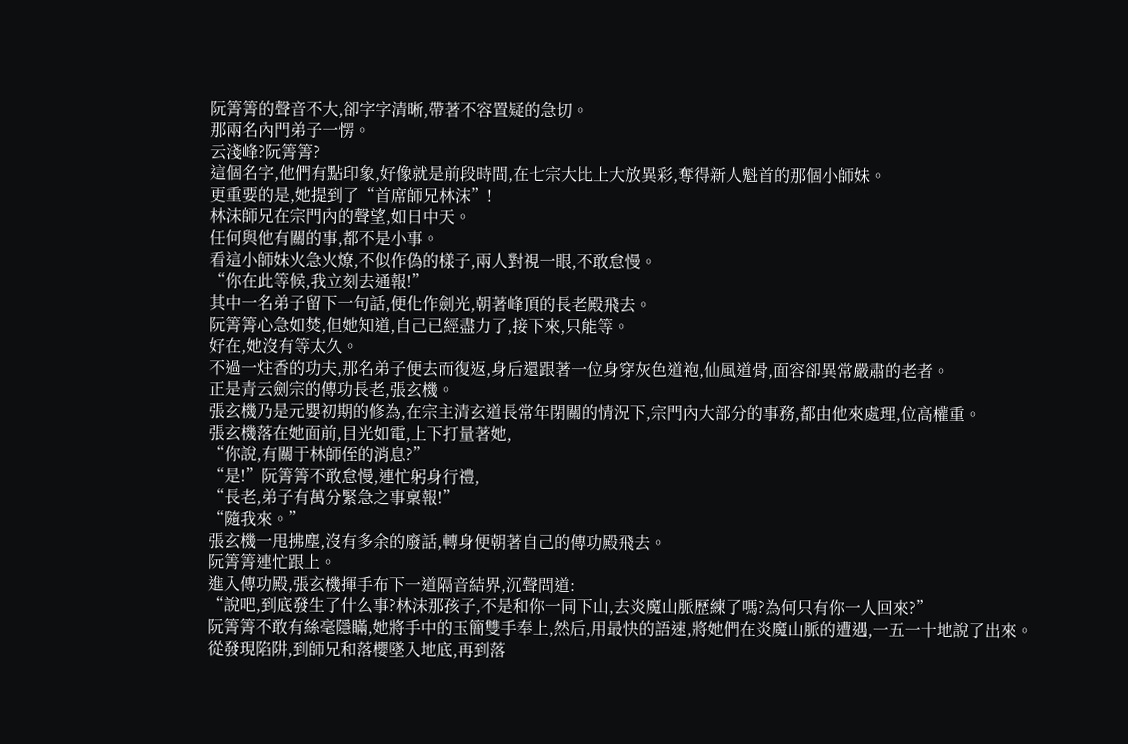阮箐箐的聲音不大,卻字字清晰,帶著不容置疑的急切。
那兩名內門弟子一愣。
云淺峰?阮箐箐?
這個名字,他們有點印象,好像就是前段時間,在七宗大比上大放異彩,奪得新人魁首的那個小師妹。
更重要的是,她提到了“首席師兄林沫”!
林沫師兄在宗門內的聲望,如日中天。
任何與他有關的事,都不是小事。
看這小師妹火急火燎,不似作偽的樣子,兩人對視一眼,不敢怠慢。
“你在此等候,我立刻去通報!”
其中一名弟子留下一句話,便化作劍光,朝著峰頂的長老殿飛去。
阮箐箐心急如焚,但她知道,自己已經盡力了,接下來,只能等。
好在,她沒有等太久。
不過一炷香的功夫,那名弟子便去而復返,身后還跟著一位身穿灰色道袍,仙風道骨,面容卻異常嚴肅的老者。
正是青云劍宗的傳功長老,張玄機。
張玄機乃是元嬰初期的修為,在宗主清玄道長常年閉關的情況下,宗門內大部分的事務,都由他來處理,位高權重。
張玄機落在她面前,目光如電,上下打量著她,
“你說,有關于林師侄的消息?”
“是!”阮箐箐不敢怠慢,連忙躬身行禮,
“長老,弟子有萬分緊急之事稟報!”
“隨我來。”
張玄機一甩拂塵,沒有多余的廢話,轉身便朝著自己的傳功殿飛去。
阮箐箐連忙跟上。
進入傳功殿,張玄機揮手布下一道隔音結界,沉聲問道:
“說吧,到底發生了什么事?林沫那孩子,不是和你一同下山,去炎魔山脈歷練了嗎?為何只有你一人回來?”
阮箐箐不敢有絲毫隱瞞,她將手中的玉簡雙手奉上,然后,用最快的語速,將她們在炎魔山脈的遭遇,一五一十地說了出來。
從發現陷阱,到師兄和落櫻墜入地底,再到落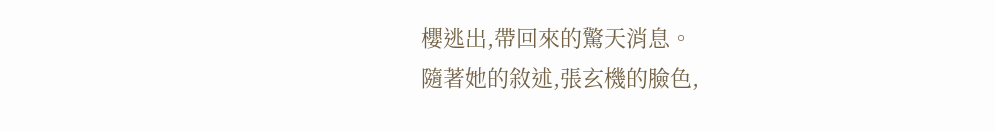櫻逃出,帶回來的驚天消息。
隨著她的敘述,張玄機的臉色,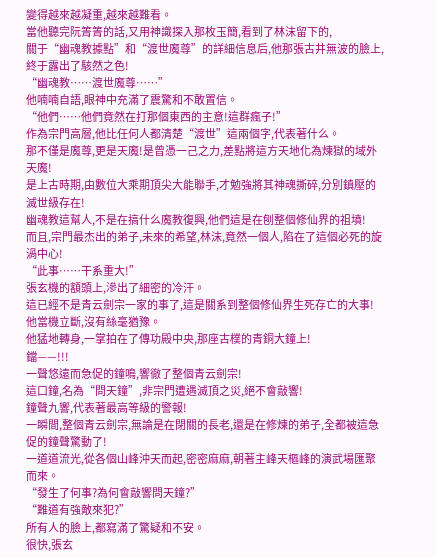變得越來越凝重,越來越難看。
當他聽完阮箐箐的話,又用神識探入那枚玉簡,看到了林沫留下的,
關于“幽魂教據點”和“渡世魔尊”的詳細信息后,他那張古井無波的臉上,終于露出了駭然之色!
“幽魂教……渡世魔尊……”
他喃喃自語,眼神中充滿了震驚和不敢置信。
“他們……他們竟然在打那個東西的主意!這群瘋子!”
作為宗門高層,他比任何人都清楚“渡世”這兩個字,代表著什么。
那不僅是魔尊,更是天魔!是曾憑一己之力,差點將這方天地化為煉獄的域外天魔!
是上古時期,由數位大乘期頂尖大能聯手,才勉強將其神魂撕碎,分別鎮壓的滅世級存在!
幽魂教這幫人,不是在搞什么魔教復興,他們這是在刨整個修仙界的祖墳!
而且,宗門最杰出的弟子,未來的希望,林沫,竟然一個人,陷在了這個必死的旋渦中心!
“此事……干系重大!”
張玄機的額頭上,滲出了細密的冷汗。
這已經不是青云劍宗一家的事了,這是關系到整個修仙界生死存亡的大事!
他當機立斷,沒有絲毫猶豫。
他猛地轉身,一掌拍在了傳功殿中央,那座古樸的青銅大鐘上!
鐺——!!!
一聲悠遠而急促的鐘鳴,響徹了整個青云劍宗!
這口鐘,名為“問天鐘”,非宗門遭遇滅頂之災,絕不會敲響!
鐘聲九響,代表著最高等級的警報!
一瞬間,整個青云劍宗,無論是在閉關的長老,還是在修煉的弟子,全都被這急促的鐘聲驚動了!
一道道流光,從各個山峰沖天而起,密密麻麻,朝著主峰天樞峰的演武場匯聚而來。
“發生了何事?為何會敲響問天鐘?”
“難道有強敵來犯?”
所有人的臉上,都寫滿了驚疑和不安。
很快,張玄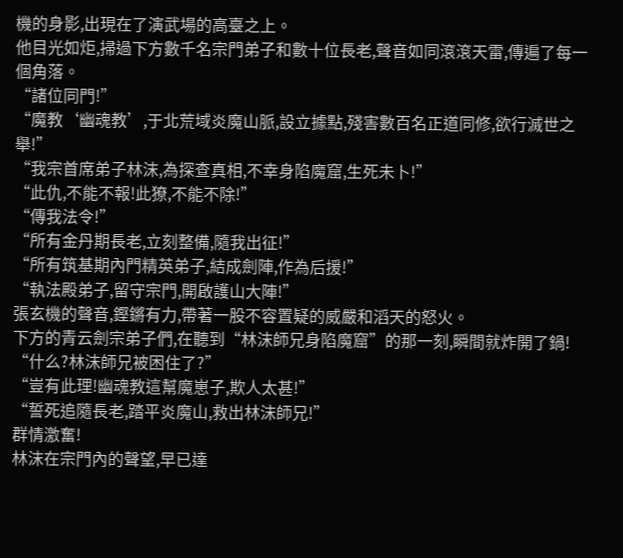機的身影,出現在了演武場的高臺之上。
他目光如炬,掃過下方數千名宗門弟子和數十位長老,聲音如同滾滾天雷,傳遍了每一個角落。
“諸位同門!”
“魔教‘幽魂教’,于北荒域炎魔山脈,設立據點,殘害數百名正道同修,欲行滅世之舉!”
“我宗首席弟子林沫,為探查真相,不幸身陷魔窟,生死未卜!”
“此仇,不能不報!此獠,不能不除!”
“傳我法令!”
“所有金丹期長老,立刻整備,隨我出征!”
“所有筑基期內門精英弟子,結成劍陣,作為后援!”
“執法殿弟子,留守宗門,開啟護山大陣!”
張玄機的聲音,鏗鏘有力,帶著一股不容置疑的威嚴和滔天的怒火。
下方的青云劍宗弟子們,在聽到“林沫師兄身陷魔窟”的那一刻,瞬間就炸開了鍋!
“什么?林沫師兄被困住了?”
“豈有此理!幽魂教這幫魔崽子,欺人太甚!”
“誓死追隨長老,踏平炎魔山,救出林沫師兄!”
群情激奮!
林沫在宗門內的聲望,早已達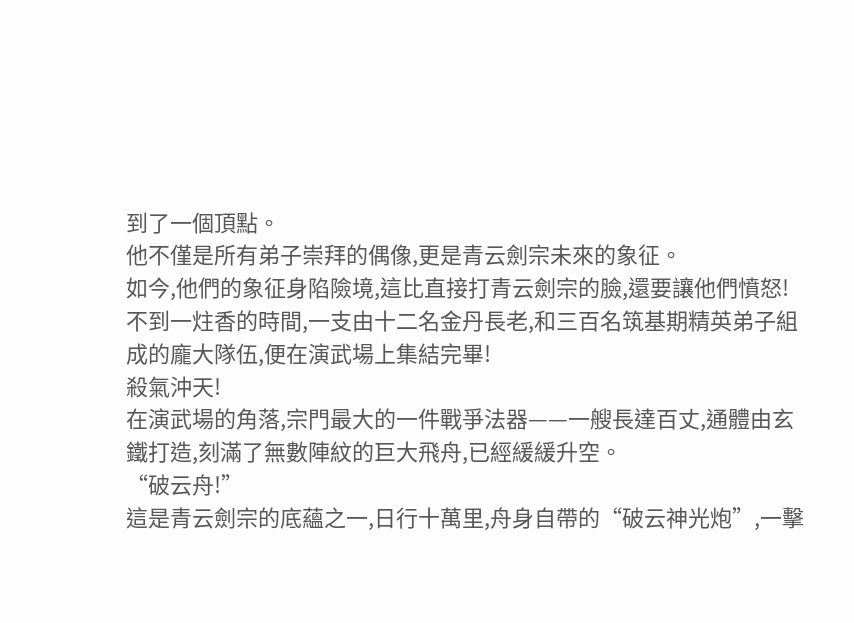到了一個頂點。
他不僅是所有弟子崇拜的偶像,更是青云劍宗未來的象征。
如今,他們的象征身陷險境,這比直接打青云劍宗的臉,還要讓他們憤怒!
不到一炷香的時間,一支由十二名金丹長老,和三百名筑基期精英弟子組成的龐大隊伍,便在演武場上集結完畢!
殺氣沖天!
在演武場的角落,宗門最大的一件戰爭法器——一艘長達百丈,通體由玄鐵打造,刻滿了無數陣紋的巨大飛舟,已經緩緩升空。
“破云舟!”
這是青云劍宗的底蘊之一,日行十萬里,舟身自帶的“破云神光炮”,一擊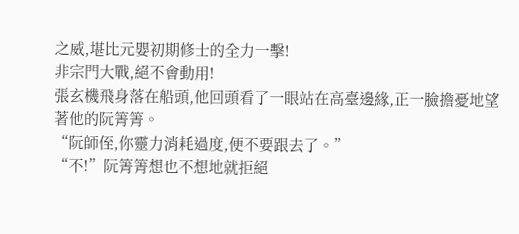之威,堪比元嬰初期修士的全力一擊!
非宗門大戰,絕不會動用!
張玄機飛身落在船頭,他回頭看了一眼站在高臺邊緣,正一臉擔憂地望著他的阮箐箐。
“阮師侄,你靈力消耗過度,便不要跟去了。”
“不!”阮箐箐想也不想地就拒絕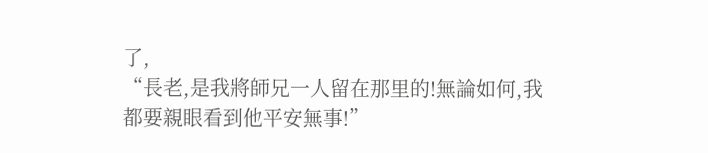了,
“長老,是我將師兄一人留在那里的!無論如何,我都要親眼看到他平安無事!”